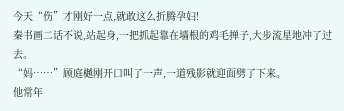今天“伤”才刚好一点,就敢这么折腾孕妇!
秦书画二话不说,站起身,一把抓起靠在墙根的鸡毛掸子,大步流星地冲了过去。
“妈……”顾庭樾刚开口叫了一声,一道残影就迎面劈了下来。
他常年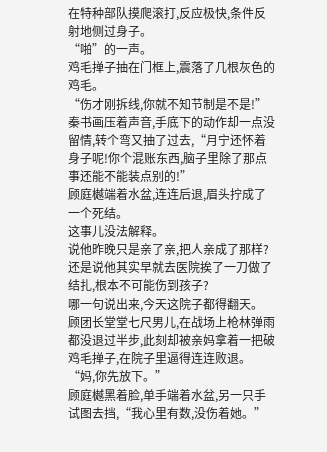在特种部队摸爬滚打,反应极快,条件反射地侧过身子。
“啪”的一声。
鸡毛掸子抽在门框上,震落了几根灰色的鸡毛。
“伤才刚拆线,你就不知节制是不是!”
秦书画压着声音,手底下的动作却一点没留情,转个弯又抽了过去,“月宁还怀着身子呢!你个混账东西,脑子里除了那点事还能不能装点别的!”
顾庭樾端着水盆,连连后退,眉头拧成了一个死结。
这事儿没法解释。
说他昨晚只是亲了亲,把人亲成了那样?
还是说他其实早就去医院挨了一刀做了结扎,根本不可能伤到孩子?
哪一句说出来,今天这院子都得翻天。
顾团长堂堂七尺男儿,在战场上枪林弹雨都没退过半步,此刻却被亲妈拿着一把破鸡毛掸子,在院子里逼得连连败退。
“妈,你先放下。”
顾庭樾黑着脸,单手端着水盆,另一只手试图去挡,“我心里有数,没伤着她。”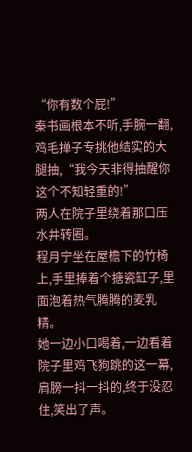“你有数个屁!”
秦书画根本不听,手腕一翻,鸡毛掸子专挑他结实的大腿抽,“我今天非得抽醒你这个不知轻重的!”
两人在院子里绕着那口压水井转圈。
程月宁坐在屋檐下的竹椅上,手里捧着个搪瓷缸子,里面泡着热气腾腾的麦乳精。
她一边小口喝着,一边看着院子里鸡飞狗跳的这一幕,肩膀一抖一抖的,终于没忍住,笑出了声。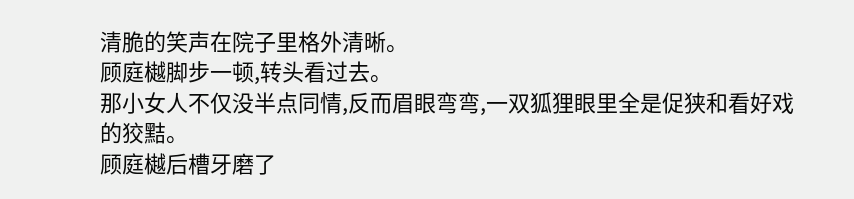清脆的笑声在院子里格外清晰。
顾庭樾脚步一顿,转头看过去。
那小女人不仅没半点同情,反而眉眼弯弯,一双狐狸眼里全是促狭和看好戏的狡黠。
顾庭樾后槽牙磨了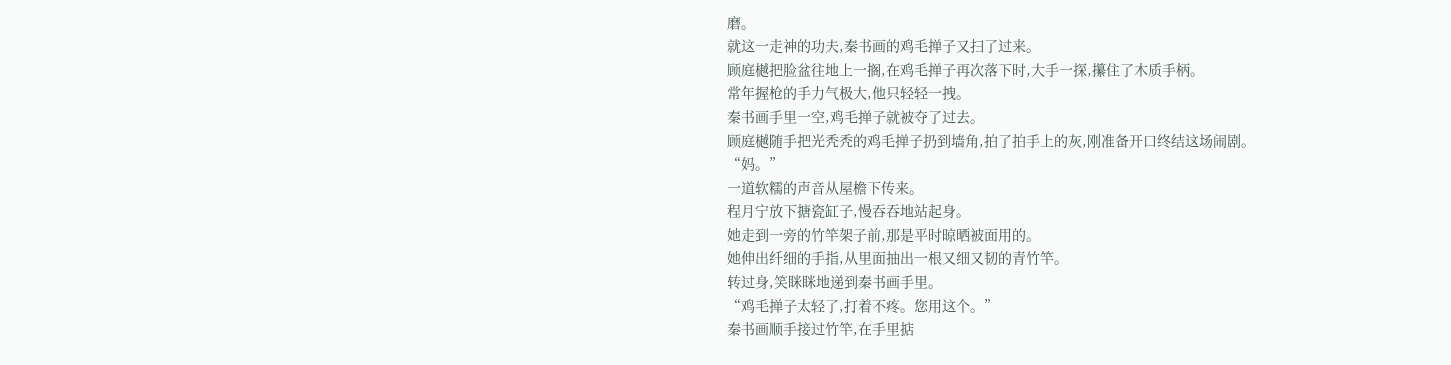磨。
就这一走神的功夫,秦书画的鸡毛掸子又扫了过来。
顾庭樾把脸盆往地上一搁,在鸡毛掸子再次落下时,大手一探,攥住了木质手柄。
常年握枪的手力气极大,他只轻轻一拽。
秦书画手里一空,鸡毛掸子就被夺了过去。
顾庭樾随手把光秃秃的鸡毛掸子扔到墙角,拍了拍手上的灰,刚准备开口终结这场闹剧。
“妈。”
一道软糯的声音从屋檐下传来。
程月宁放下搪瓷缸子,慢吞吞地站起身。
她走到一旁的竹竿架子前,那是平时晾晒被面用的。
她伸出纤细的手指,从里面抽出一根又细又韧的青竹竿。
转过身,笑眯眯地递到秦书画手里。
“鸡毛掸子太轻了,打着不疼。您用这个。”
秦书画顺手接过竹竿,在手里掂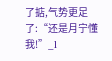了掂,气势更足了:“还是月宁懂我!”_l